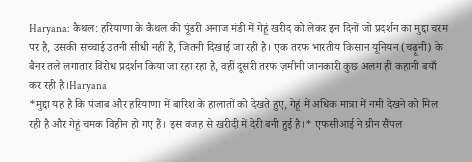Haryana: कैथल: हरियाणा के कैथल की पूंडरी अनाज मंडी में गेहूं खरीद को लेकर इन दिनों जो प्रदर्शन का मुद्दा चरम पर है, उसकी सच्चाई उतनी सीधी नहीं है, जितनी दिखाई जा रही है। एक तरफ भारतीय किसान यूनियन (चढ़ूनी) के बैनर तले लगातार विरोध प्रदर्शन किया जा रहा रहा है, वहीं दूसरी तरफ ज़मीनी जानकारी कुछ अलग ही कहानी बयाँ कर रही है।Haryana
*मुद्दा यह है कि पंजाब और हरियाणा में बारिश के हालातों को देखते हुए, गेहूं में अधिक मात्रा में नमी देखने को मिल रही है और गेहूं चमक विहीन हो गए हैं। इस वजह से खरीदी में देरी बनी हुई है।* एफसीआई ने ग्रीन सैंपल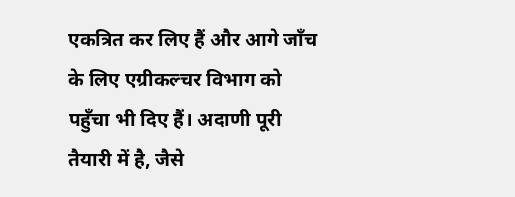एकत्रित कर लिए हैं और आगे जाँच के लिए एग्रीकल्चर विभाग को पहुँचा भी दिए हैं। अदाणी पूरी तैयारी में है, जैसे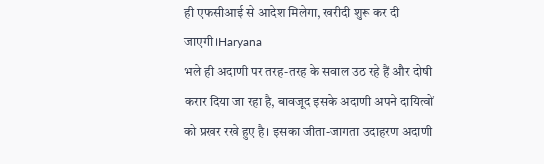ही एफसीआई से आदेश मिलेगा, खरीदी शुरू कर दी जाएगी।Haryana
भले ही अदाणी पर तरह-तरह के सवाल उठ रहे हैं और दोषी करार दिया जा रहा है, बावजूद इसके अदाणी अपने दायित्वों को प्रखर रखे हुए है। इसका जीता-जागता उदाहरण अदाणी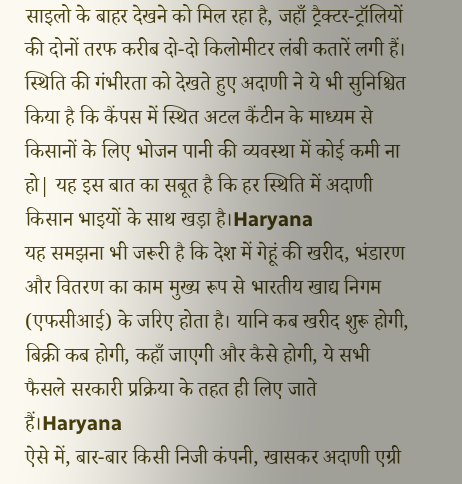साइलो के बाहर देखने को मिल रहा है, जहाँ ट्रैक्टर-ट्रॉलियों की दोनों तरफ करीब दो-दो किलोमीटर लंबी कतारें लगी हैं। स्थिति की गंभीरता को देखते हुए अदाणी ने ये भी सुनिश्चित किया है कि कैंपस में स्थित अटल कैंटीन के माध्यम से किसानों के लिए भोजन पानी की व्यवस्था में कोई कमी ना हो| यह इस बात का सबूत है कि हर स्थिति में अदाणी किसान भाइयों के साथ खड़ा है।Haryana
यह समझना भी जरूरी है कि देश में गेहूं की खरीद, भंडारण और वितरण का काम मुख्य रूप से भारतीय खाद्य निगम (एफसीआई) के जरिए होता है। यानि कब खरीद शुरू होगी, बिक्री कब होगी, कहाँ जाएगी और कैसे होगी, ये सभी फैसले सरकारी प्रक्रिया के तहत ही लिए जाते हैं।Haryana
ऐसे में, बार-बार किसी निजी कंपनी, खासकर अदाणी एग्री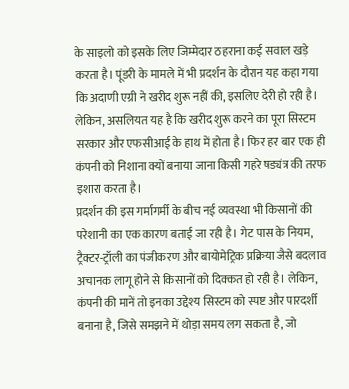के साइलो को इसके लिए जिम्मेदार ठहराना कई सवाल खड़े करता है। पूंडरी के मामले में भी प्रदर्शन के दौरान यह कहा गया कि अदाणी एग्री ने खरीद शुरू नहीं की, इसलिए देरी हो रही है। लेकिन, असलियत यह है कि खरीद शुरू करने का पूरा सिस्टम सरकार और एफसीआई के हाथ में होता है। फिर हर बार एक ही कंपनी को निशाना क्यों बनाया जाना किसी गहरे षड्यंत्र की तरफ इशारा करता है।
प्रदर्शन की इस गर्मागर्मी के बीच नई व्यवस्था भी किसानों की परेशानी का एक कारण बताई जा रही है। गेट पास के नियम, ट्रैक्टर-ट्रॉली का पंजीकरण और बायोमेट्रिक प्रक्रिया जैसे बदलाव अचानक लागू होने से किसानों को दिक्कत हो रही है। लेकिन, कंपनी की मानें तो इनका उद्देश्य सिस्टम को स्पष्ट और पारदर्शी बनाना है, जिसे समझने में थोड़ा समय लग सकता है, जो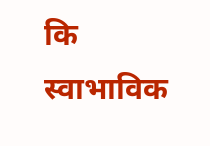कि स्वाभाविक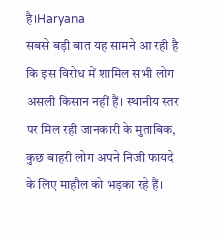है।Haryana
सबसे बड़ी बात यह सामने आ रही है कि इस विरोध में शामिल सभी लोग असली किसान नहीं हैं। स्थानीय स्तर पर मिल रही जानकारी के मुताबिक, कुछ बाहरी लोग अपने निजी फायदे के लिए माहौल को भड़का रहे हैं।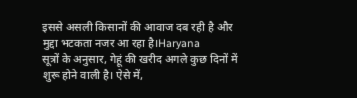इससे असली किसानों की आवाज दब रही है और मुद्दा भटकता नजर आ रहा है।Haryana
सूत्रों के अनुसार, गेहूं की खरीद अगले कुछ दिनों में शुरू होने वाली है। ऐसे में,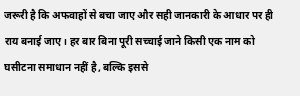जरूरी है कि अफवाहों से बचा जाए और सही जानकारी के आधार पर ही राय बनाई जाए। हर बार बिना पूरी सच्चाई जाने किसी एक नाम को घसीटना समाधान नहीं है, बल्कि इससे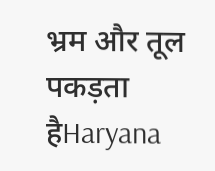भ्रम और तूल पकड़ता हैHaryana